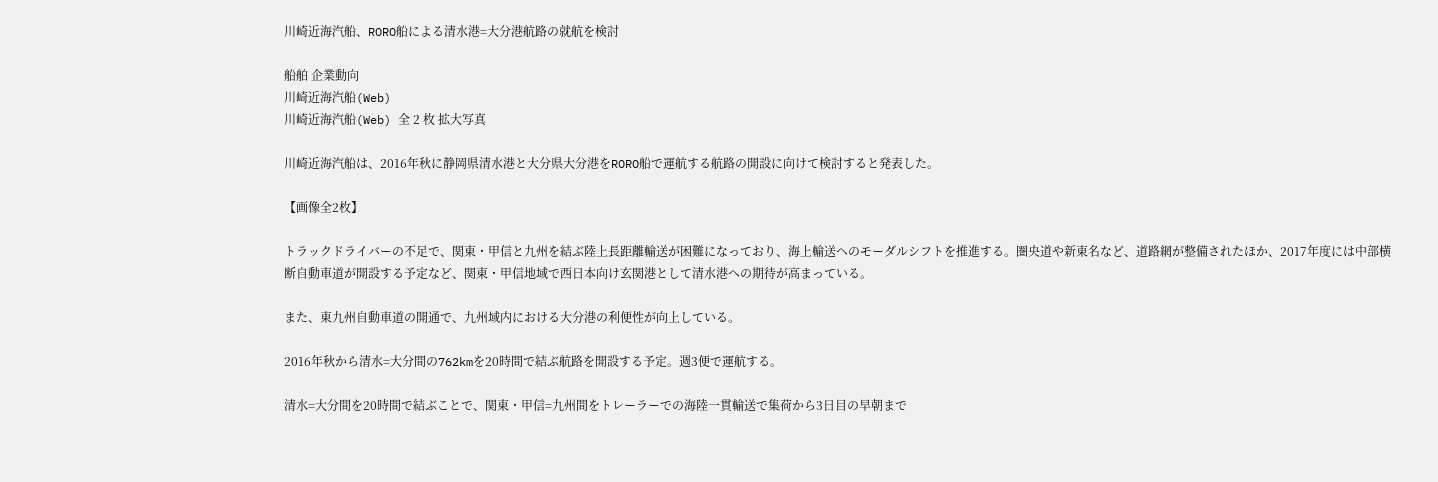川崎近海汽船、RORO船による清水港=大分港航路の就航を検討

船舶 企業動向
川崎近海汽船(Web)
川崎近海汽船(Web) 全 2 枚 拡大写真

川崎近海汽船は、2016年秋に静岡県清水港と大分県大分港をRORO船で運航する航路の開設に向けて検討すると発表した。

【画像全2枚】

トラックドライバーの不足で、関東・甲信と九州を結ぶ陸上長距離輸送が困難になっており、海上輸送へのモーダルシフトを推進する。圏央道や新東名など、道路網が整備されたほか、2017年度には中部横断自動車道が開設する予定など、関東・甲信地域で西日本向け玄関港として清水港への期待が高まっている。

また、東九州自動車道の開通で、九州域内における大分港の利便性が向上している。

2016年秋から清水=大分間の762kmを20時間で結ぶ航路を開設する予定。週3便で運航する。

清水=大分間を20時間で結ぶことで、関東・甲信=九州間をトレーラーでの海陸一貫輸送で集荷から3日目の早朝まで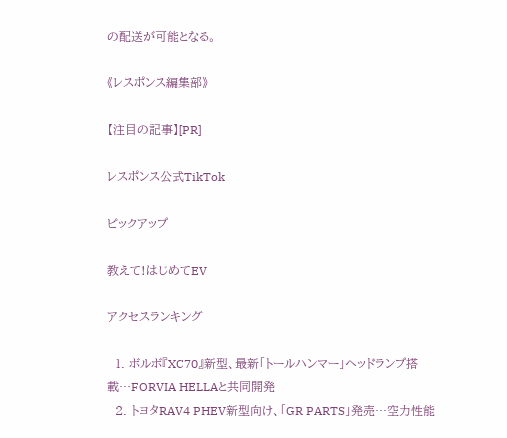の配送が可能となる。

《レスポンス編集部》

【注目の記事】[PR]

レスポンス公式TikTok

ピックアップ

教えて!はじめてEV

アクセスランキング

  1. ボルボ『XC70』新型、最新「トールハンマー」ヘッドランプ搭載…FORVIA HELLAと共同開発
  2. トヨタRAV4 PHEV新型向け、「GR PARTS」発売…空力性能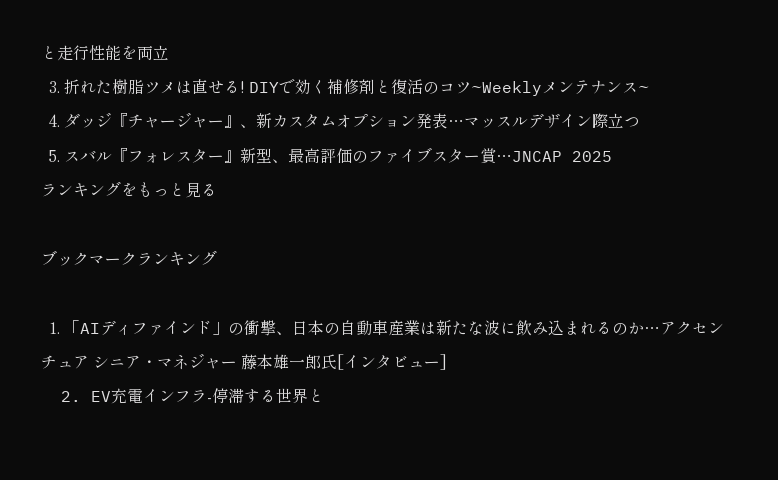と走行性能を両立
  3. 折れた樹脂ツメは直せる! DIYで効く補修剤と復活のコツ~Weeklyメンテナンス~
  4. ダッジ『チャージャー』、新カスタムオプション発表…マッスルデザイン際立つ
  5. スバル『フォレスター』新型、最高評価のファイブスター賞…JNCAP 2025
ランキングをもっと見る

ブックマークランキング

  1. 「AIディファインド」の衝撃、日本の自動車産業は新たな波に飲み込まれるのか…アクセンチュア シニア・マネジャー 藤本雄一郎氏[インタビュー]
  2. EV充電インフラ-停滞する世界と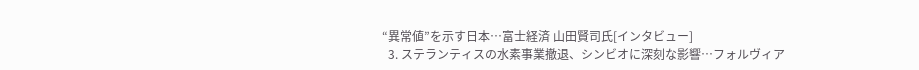“異常値”を示す日本…富士経済 山田賢司氏[インタビュー]
  3. ステランティスの水素事業撤退、シンビオに深刻な影響…フォルヴィア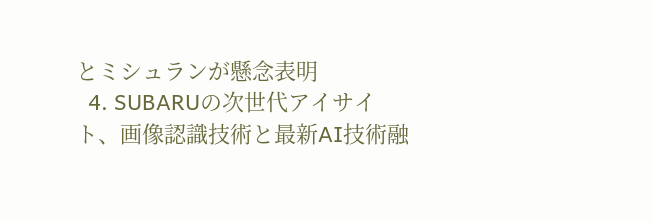とミシュランが懸念表明
  4. SUBARUの次世代アイサイト、画像認識技術と最新AI技術融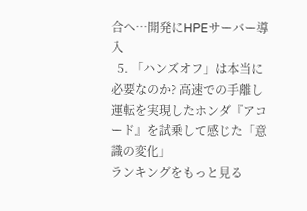合へ…開発にHPEサーバー導入
  5. 「ハンズオフ」は本当に必要なのか? 高速での手離し運転を実現したホンダ『アコード』を試乗して感じた「意識の変化」
ランキングをもっと見る